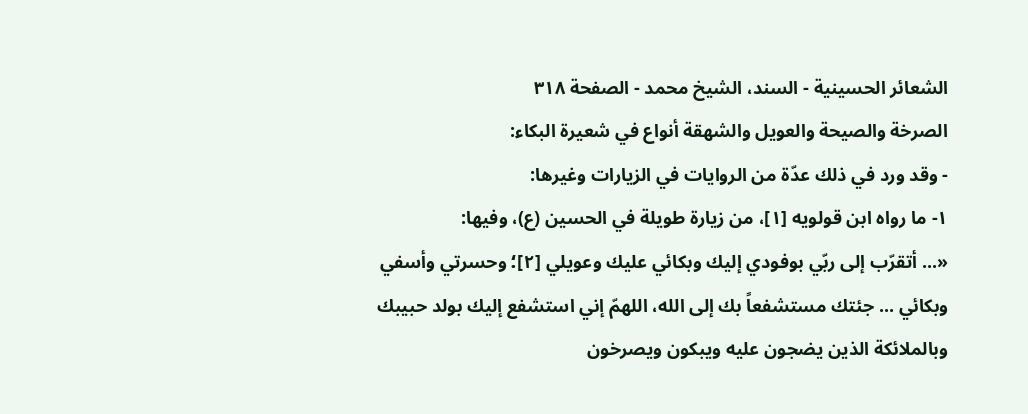الشعائر الحسينية - السند، الشيخ محمد - الصفحة ٣١٨
الصرخة والصيحة والعويل والشهقة أنواع في شعيرة البكاء:
- وقد ورد في ذلك عدّة من الروايات في الزيارات وغيرها:
١- ما رواه ابن قولويه [١]، من زيارة طويلة في الحسين (ع)، وفيها:
«... أتقرّب إلى ربّي بوفودي إليك وبكائي عليك وعويلي [٢]؛ وحسرتي وأسفي وبكائي ... جئتك مستشفعاً بك إلى الله، اللهمّ إني استشفع إليك بولد حبيبك وبالملائكة الذين يضجون عليه ويبكون ويصرخون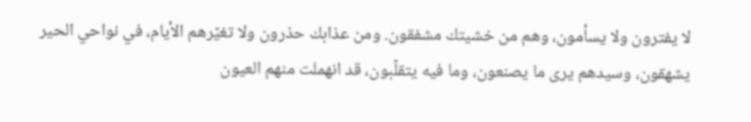لا يفترون ولا يسأمون، وهم من خشيتك مشفقون. ومن عذابك حذرون ولا تغيّرهم الأيام، في نواحي الحير يشهقون، وسيدهم يرى ما يصنعون، وما فيه يتقلّبون، قد انهملت منهم العيون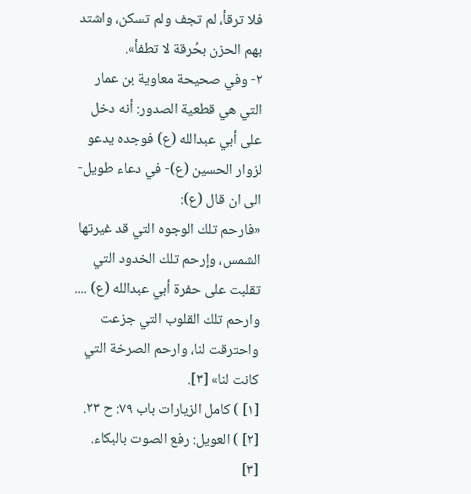فلا ترقأ، لم تجف ولم تسكن، واشتد بهم الحزن بحُرقة لا تطفأ».
٢- وفي صحيحة معاوية بن عمار التي هي قطعية الصدور: أنه دخل على أبي عبدالله (ع) فوجده يدعو لزوار الحسين (ع)- في دعاء طويل- الى ان قال (ع):
«فارحم تلك الوجوه التي قد غيرتها الشمس، وإرحم تلك الخدود التي تقلبت على حفرة أبي عبدالله (ع) .... وارحم تلك القلوب التي جزعت واحترقت لنا، وارحم الصرخة التي كانت لنا» [٣].
[١] ) كامل الزيارات باب ٧٩: ح ٢٣.
[٢] ) العويل: رفع الصوت بالبكاء.
[٣]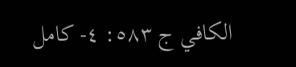الكافي ج ٥٨٣: ٤- كامل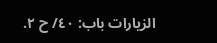الزيارات باب: ٤٠/ ح ٢.